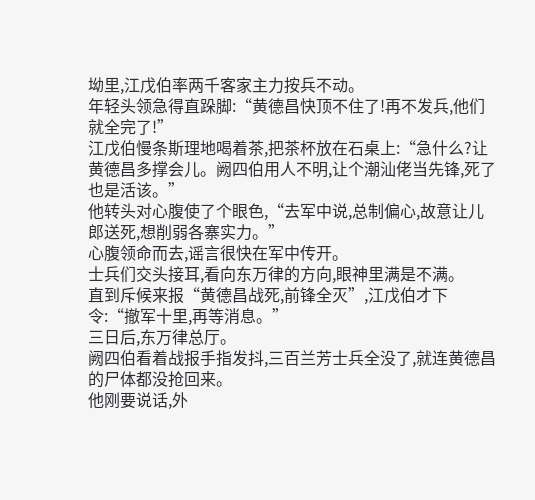坳里,江戊伯率两千客家主力按兵不动。
年轻头领急得直跺脚:“黄德昌快顶不住了!再不发兵,他们就全完了!”
江戊伯慢条斯理地喝着茶,把茶杯放在石桌上:“急什么?让黄德昌多撑会儿。阙四伯用人不明,让个潮汕佬当先锋,死了也是活该。”
他转头对心腹使了个眼色,“去军中说,总制偏心,故意让儿郎送死,想削弱各寨实力。”
心腹领命而去,谣言很快在军中传开。
士兵们交头接耳,看向东万律的方向,眼神里满是不满。
直到斥候来报“黄德昌战死,前锋全灭”,江戊伯才下令:“撤军十里,再等消息。”
三日后,东万律总厅。
阙四伯看着战报手指发抖,三百兰芳士兵全没了,就连黄德昌的尸体都没抢回来。
他刚要说话,外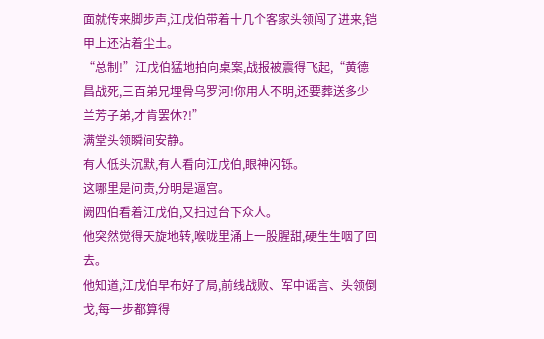面就传来脚步声,江戊伯带着十几个客家头领闯了进来,铠甲上还沾着尘土。
“总制!”江戊伯猛地拍向桌案,战报被震得飞起,“黄德昌战死,三百弟兄埋骨乌罗河!你用人不明,还要葬送多少兰芳子弟,才肯罢休?!”
满堂头领瞬间安静。
有人低头沉默,有人看向江戊伯,眼神闪铄。
这哪里是问责,分明是逼宫。
阙四伯看着江戊伯,又扫过台下众人。
他突然觉得天旋地转,喉咙里涌上一股腥甜,硬生生咽了回去。
他知道,江戊伯早布好了局,前线战败、军中谣言、头领倒戈,每一步都算得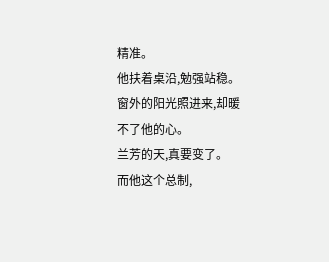精准。
他扶着桌沿,勉强站稳。
窗外的阳光照进来,却暖不了他的心。
兰芳的天,真要变了。
而他这个总制,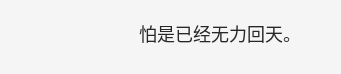怕是已经无力回天。